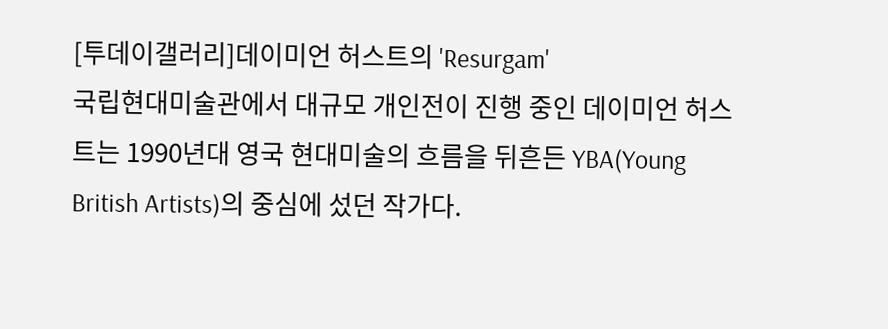[투데이갤러리]데이미언 허스트의 'Resurgam'
국립현대미술관에서 대규모 개인전이 진행 중인 데이미언 허스트는 1990년대 영국 현대미술의 흐름을 뒤흔든 YBA(Young British Artists)의 중심에 섰던 작가다.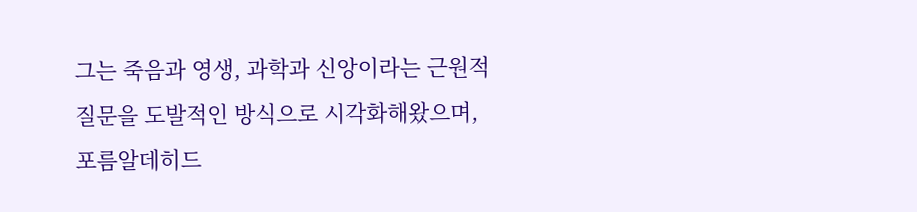그는 죽음과 영생, 과학과 신앙이라는 근원적 질문을 도발적인 방식으로 시각화해왔으며, 포름알데히드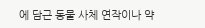에 담근 동물 사체 연작이나 약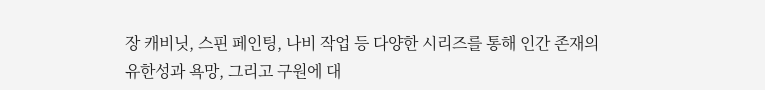장 캐비닛, 스핀 페인팅, 나비 작업 등 다양한 시리즈를 통해 인간 존재의 유한성과 욕망, 그리고 구원에 대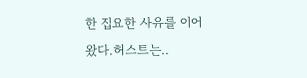한 집요한 사유를 이어왔다.허스트는..